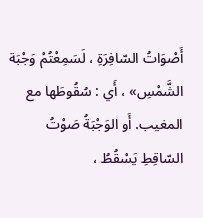أَصْوَاتُ السّافِرَةِ ، لَسَمِعْتُمْ وَجْبَة الشَّمْسِ» ، أَي : سُقُوطَها مع المغيب. أَو الوَجْبَةُ صَوْتُ السّاقِطِ يَسْقُطُ ،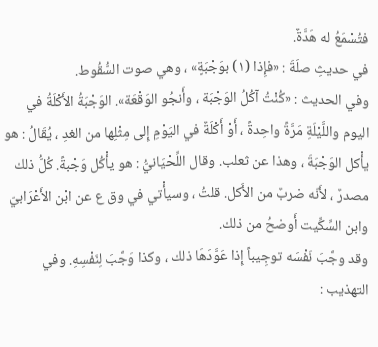فتُسْمَعُ له هَدَّةٌ.
في حديثِ صلَةَ : «فإِذا (١) بوَجْبَةٍ» ، وهي صوت السُّقُوط.
وفي الحديث : «كُنْتُ آكُلُ الوَجْبَة ، وأَنجُو الوَقْعَة». الوَجْبَةُ الأَكْلَةُ في اليوم واللَّيْلَةِ مَرَّةً واحِدةً ، أَوْ أَكْلَةٌ في اليَوْمِ إِلى مِثْلِها من الغدِ ، يُقَالُ : هو يأْكل الوَجْبَةَ ، وهذا عن ثعلب. وقال اللِّحْيَانيُّ : هو يأْكُل وَجْبةً. كُلُّ ذلك مصدرٌ ، لأَنّه ضربٌ من الأَكل. قلتُ ، وسيأْتي في وق ع عن ابْن الأَعْرَابيّ وابن السِّكِّيت أَوضحُ من ذلك.
وقد وجَّبَ نَفْسَه توجِيباً إِذا عَوَّدَهَا ذلك ، وكذا وَجَّبَ لِنَفْسِهِ. وفي التهذيب :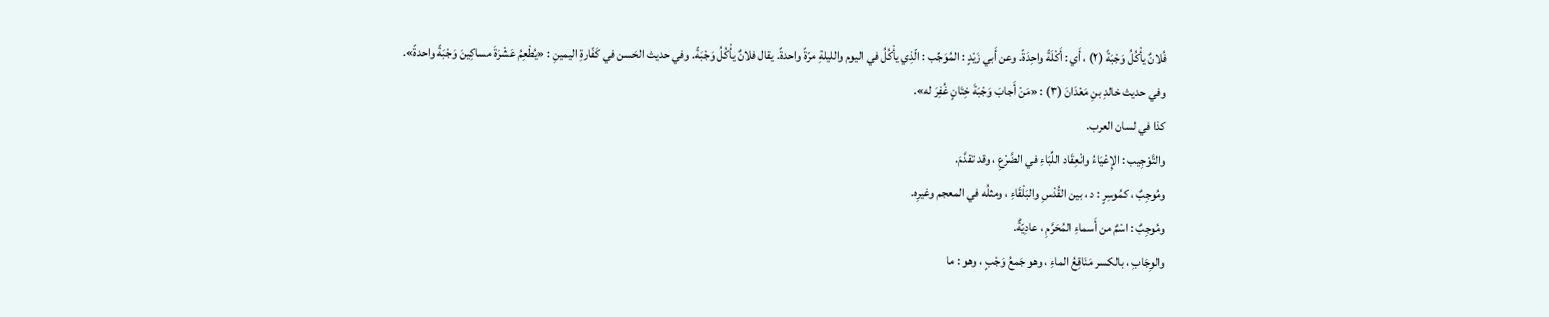فُلانٌ يأْكُلُ وَجْبَةً (٢) ، أَي : أَكْلَةً واحِدَةً. وعن أَبي زَيْدٍ : المُوَجِّب : الّذِي يأْكُلُ في اليوم والليلةِ مرّةً واحدةً. يقال فلانٌ يأْكُلُ وَجْبَةً. وفي حديث الحَسن في كَفّارةِ اليمينِ : «يُطْعِمُ عَشْرَةَ مساكِينَ وَجْبَةً واحدةً».
وفي حديث خالدِ بنِ مَعْدَانَ (٣) : «مَنْ أَجابَ وَجْبَةَ خِتَانٍ غُفِرَ له».
كذا في لسان العرب.
والتَّوْجِيب : الإِعْيَاءُ وانْعِقَاد اللِّبَاءِ في الضَّرْعِ ، وقد تقدَّمَ.
ومُوجِبٌ ، كمُوسِرٍ : د ، بين القُدْسِ والبَلْقَاءِ ، ومثلُه في المعجم وغيرِه.
ومُوجِبٌ : اسْمٌ من أَسماءِ المُحَرَّمِ ، عادِيّةٌ.
والوِجَابِ ، بالكسر مَنَاقِعُ الماءِ ، وهو جَمعُ وَجْبٍ ، وهو : ما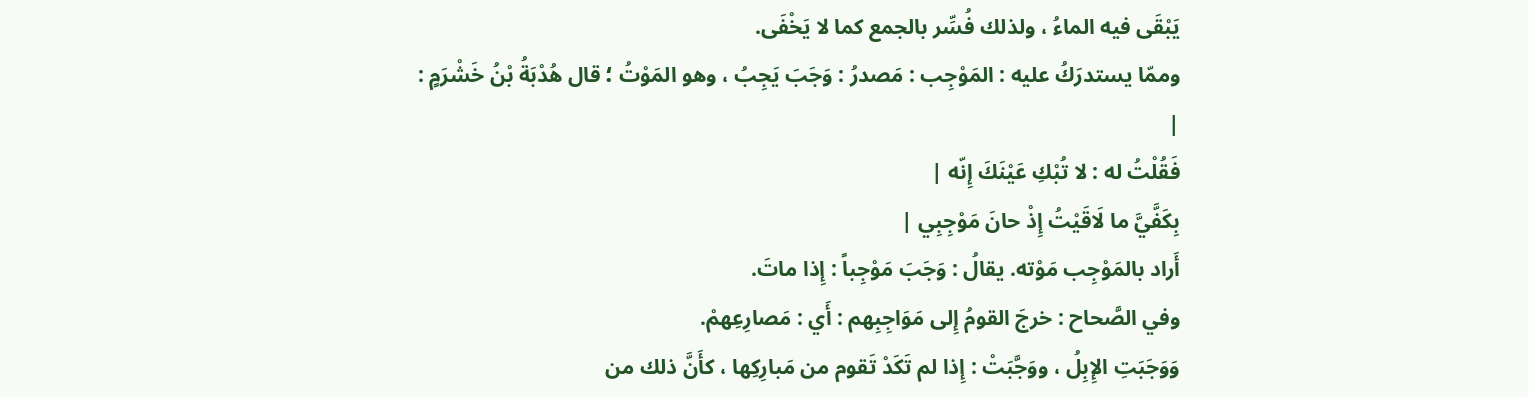يَبْقَى فيه الماءُ ، ولذلك فُسِّر بالجمع كما لا يَخْفَى.
وممّا يستدرَكُ عليه : المَوْجِب : مَصدرُ : وَجَبَ يَجِبُ ، وهو المَوْتُ ؛ قال هُدْبَةُ بْنُ خَشْرَمٍ :
|
فَقُلْتُ له : لا تُبْكِ عَيْنَكَ إِنّه |
بِكَفَّيَّ ما لَاقَيْتُ إِذْ حانَ مَوْجِبِي |
أَراد بالمَوْجِب مَوْته. يقالُ : وَجَبَ مَوْجِباً : إِذا ماتَ.
وفي الصَّحاح : خرجَ القومُ إِلى مَوَاجِبِهم : أَي : مَصارِعِهمْ.
وَوَجَبَتِ الإِبِلُ ، ووَجَّبَتْ : إِذا لم تَكَدْ تَقوم من مَبارِكِها ، كأَنَّ ذلك من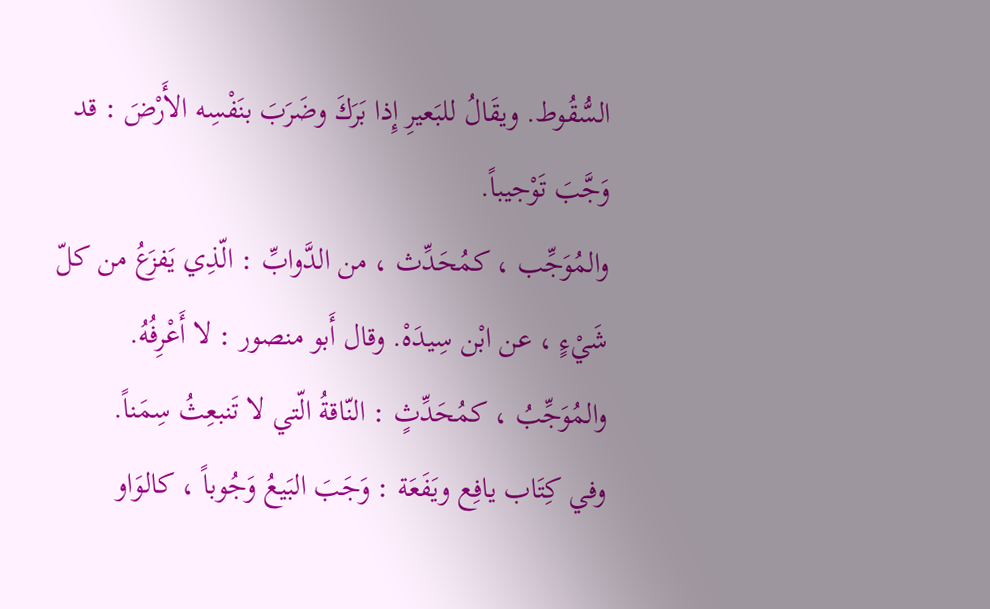السُّقُوط. ويقَالُ للبَعيرِ إِذا بَرَكَ وضَرَبَ بنَفْسِه الأَرْضَ : قد وَجَّبَ تَوْجيباً.
والمُوَجِّب ، كمُحَدِّث ، من الدَّوابِّ : الّذِي يَفزَعُ من كلّ شَيْءٍ ، عن ابْن سِيدَهْ. وقال أَبو منصور : لا أَعْرِفُهُ.
والمُوَجِّبُ ، كمُحَدِّثٍ : النّاقةُ الّتي لا تَنبعِثُ سِمَناً.
وفي كِتَاب يافِع ويَفَعَة : وَجَبَ البَيعُ وَجُوباً ، كالوَاو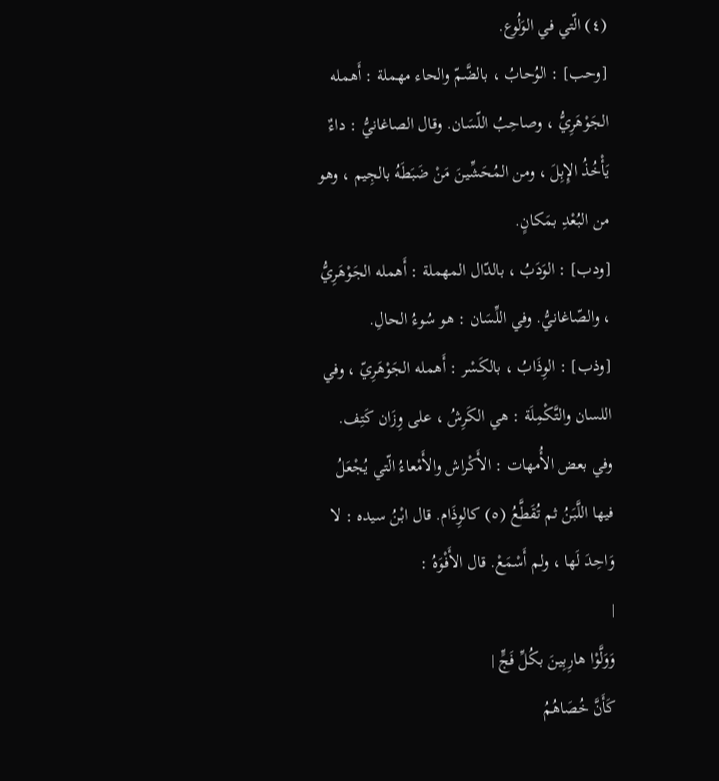(٤) الّتي في الوَلُوع.
[وحب] : الوُحابُ ، بالضَّمّ والحاء مهملة : أَهمله الجَوْهَرِيُّ ، وصاحِبُ اللّسَان. وقال الصاغانيُّ : داءٌ يَأْخُذُ الإِبِلَ ، ومن المُحَشِّينَ مَنْ ضَبَطَهُ بالجِيم ، وهو من البُعْدِ بمَكانٍ.
[ودب] : الوَدَبُ ، بالدّال المهملة : أَهمله الجَوْهَرِيُّ ، والصّاغانيُّ. وفي اللِّسَان : هو سُوءُ الحالِ.
[وذب] : الوِذَابُ ، بالكَسْر : أَهمله الجَوْهَرِيّ ، وفي اللسان والتَّكْمِلَة : هي الكَرِشُ ، على وِزَان كَتِف. وفي بعض الأُمهات : الأَكْراش والأَمْعاءُ الّتي يُجْعَلُ فيها اللَّبَنُ ثم تُقَطَّعُ (٥) كالوِذَام. قال ابْنُ سيده : لا وَاحِدَ لَها ، ولم أَسْمَعْ. قال الأَفْوَهُ :
|
وَوَلَّوْا هارِبِينَ بكُلِّ فَجٍّ |
كَأَنَّ خُصَاهُمُ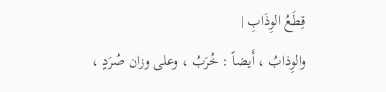قِطَعُ الوِذَابِ |
والوِذابُ ، أَيضاً : خُرَبُ ، وعلى وزان صُرَدٍ ،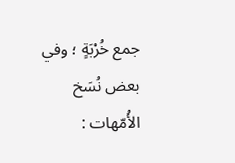جمع خُرْبَةٍ ؛ وفي بعض نُسَخ الأُمّهات :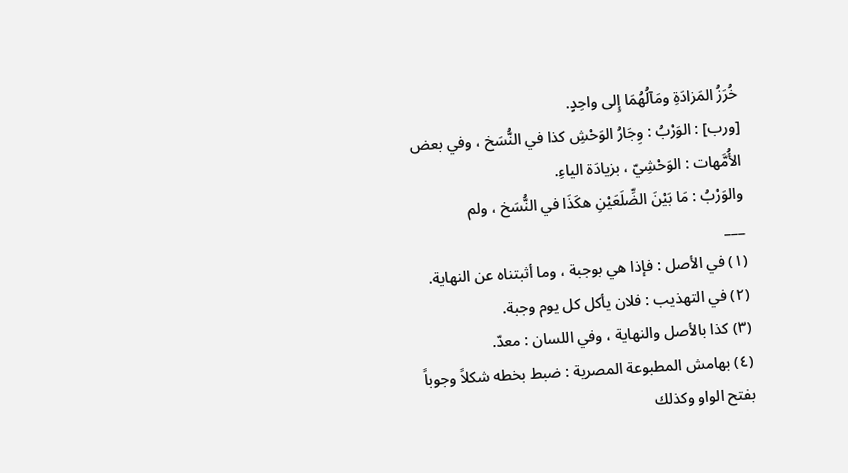خُرَزُ المَزادَةِ ومَآلُهُمَا إِلى واحِدٍ.
[ورب] : الوَرْبُ : وِجَارُ الوَحْشِ كذا في النُّسَخ ، وفي بعض الأُمَّهات : الوَحْشِيّ ، بزيادَة الياءِ.
والوَرْبُ : مَا بَيْنَ الضِّلَعَيْنِ هكَذَا في النُّسَخ ، ولم
___
(١) في الأصل : فإذا هي بوجبة ، وما أثبتناه عن النهاية.
(٢) في التهذيب : فلان يأكل كل يوم وجبة.
(٣) كذا بالأصل والنهاية ، وفي اللسان : معدّ.
(٤) بهامش المطبوعة المصرية : ضبط بخطه شكلاً وجوباً بفتح الواو وكذلك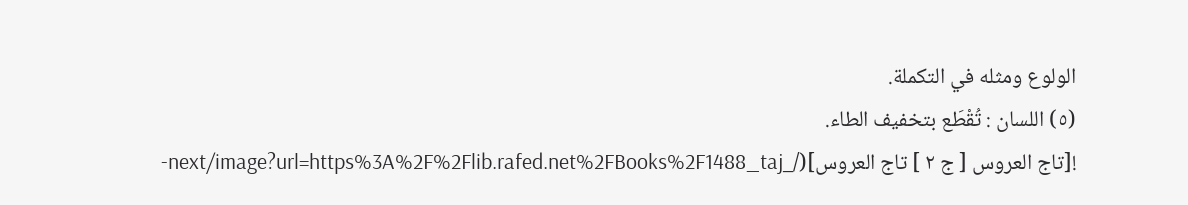الولوع ومثله في التكملة.
(٥) اللسان : تُقْطَع بتخفيف الطاء.
![تاج العروس [ ج ٢ ] تاج العروس](/_next/image?url=https%3A%2F%2Flib.rafed.net%2FBooks%2F1488_taj-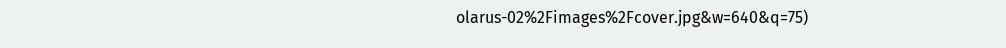olarus-02%2Fimages%2Fcover.jpg&w=640&q=75)